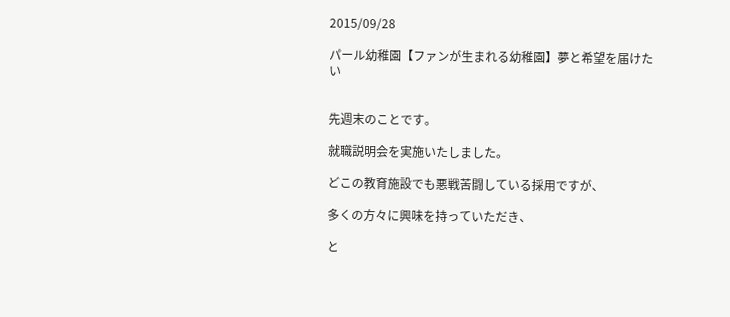2015/09/28

パール幼稚園【ファンが生まれる幼稚園】夢と希望を届けたい


先週末のことです。

就職説明会を実施いたしました。

どこの教育施設でも悪戦苦闘している採用ですが、

多くの方々に興味を持っていただき、

と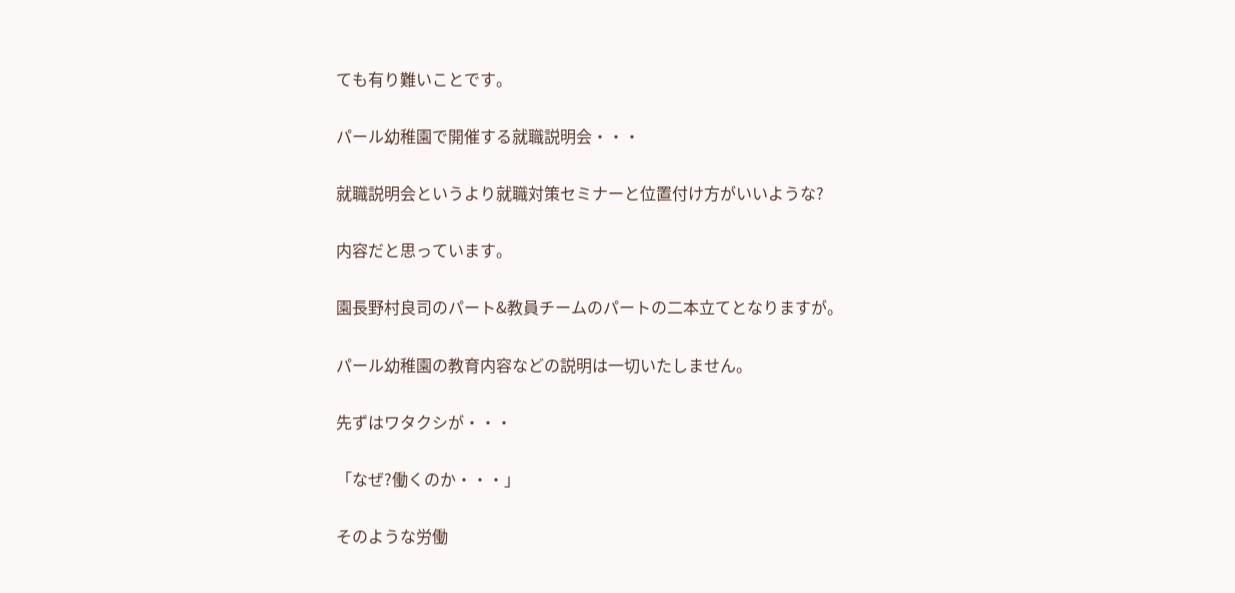ても有り難いことです。

パール幼稚園で開催する就職説明会・・・

就職説明会というより就職対策セミナーと位置付け方がいいような?

内容だと思っています。

園長野村良司のパート&教員チームのパートの二本立てとなりますが。

パール幼稚園の教育内容などの説明は一切いたしません。

先ずはワタクシが・・・

「なぜ?働くのか・・・」

そのような労働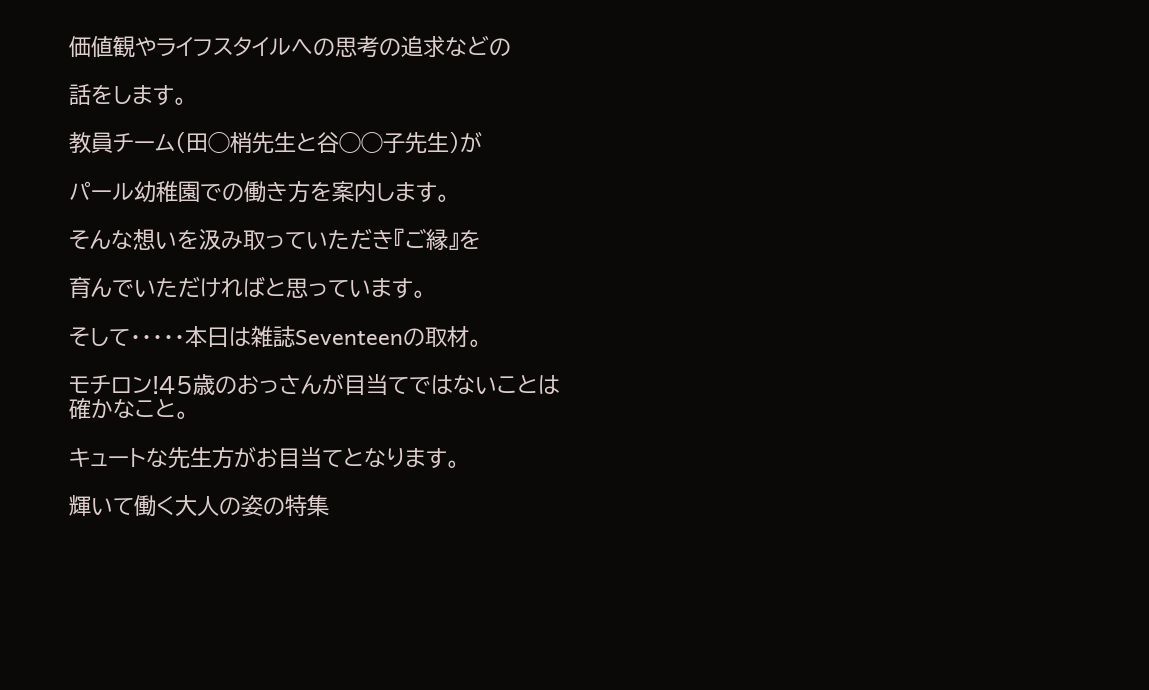価値観やライフスタイルへの思考の追求などの

話をします。

教員チーム(田◯梢先生と谷◯◯子先生)が

パール幼稚園での働き方を案内します。

そんな想いを汲み取っていただき『ご縁』を

育んでいただければと思っています。

そして・・・・・本日は雑誌Seventeenの取材。

モチロン!45歳のおっさんが目当てではないことは確かなこと。

キュートな先生方がお目当てとなります。

輝いて働く大人の姿の特集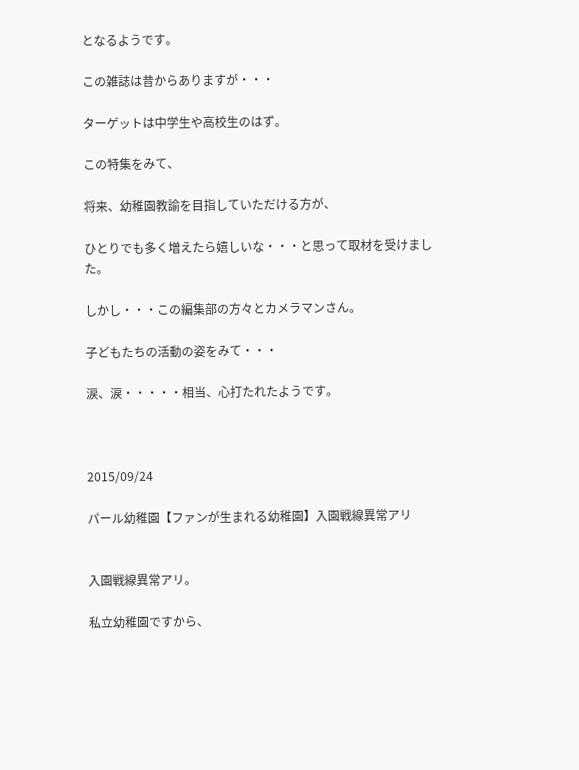となるようです。

この雑誌は昔からありますが・・・

ターゲットは中学生や高校生のはず。

この特集をみて、

将来、幼稚園教諭を目指していただける方が、

ひとりでも多く増えたら嬉しいな・・・と思って取材を受けました。

しかし・・・この編集部の方々とカメラマンさん。

子どもたちの活動の姿をみて・・・

涙、涙・・・・・相当、心打たれたようです。



2015/09/24

パール幼稚園【ファンが生まれる幼稚園】入園戦線異常アリ


入園戦線異常アリ。

私立幼稚園ですから、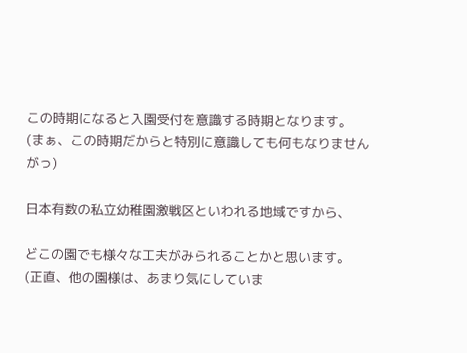この時期になると入園受付を意識する時期となります。
(まぁ、この時期だからと特別に意識しても何もなりませんがっ)

日本有数の私立幼稚園激戦区といわれる地域ですから、

どこの園でも様々な工夫がみられることかと思います。
(正直、他の園様は、あまり気にしていま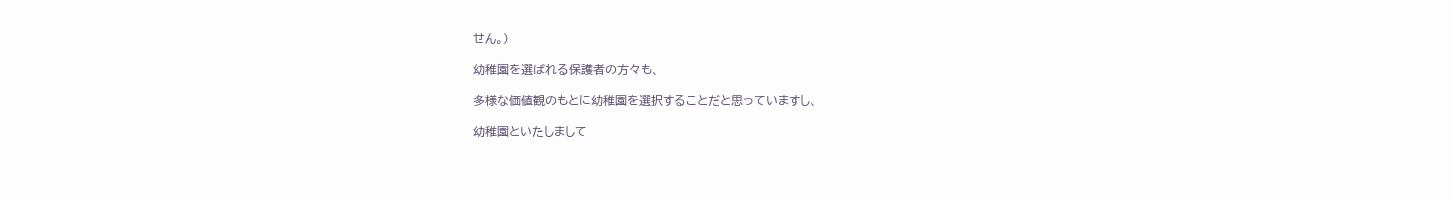せん。)

幼稚園を選ばれる保護者の方々も、

多様な価値観のもとに幼稚園を選択することだと思っていますし、

幼稚園といたしまして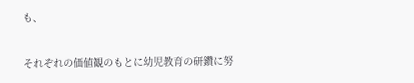も、

それぞれの価値観のもとに幼児教育の研鑽に努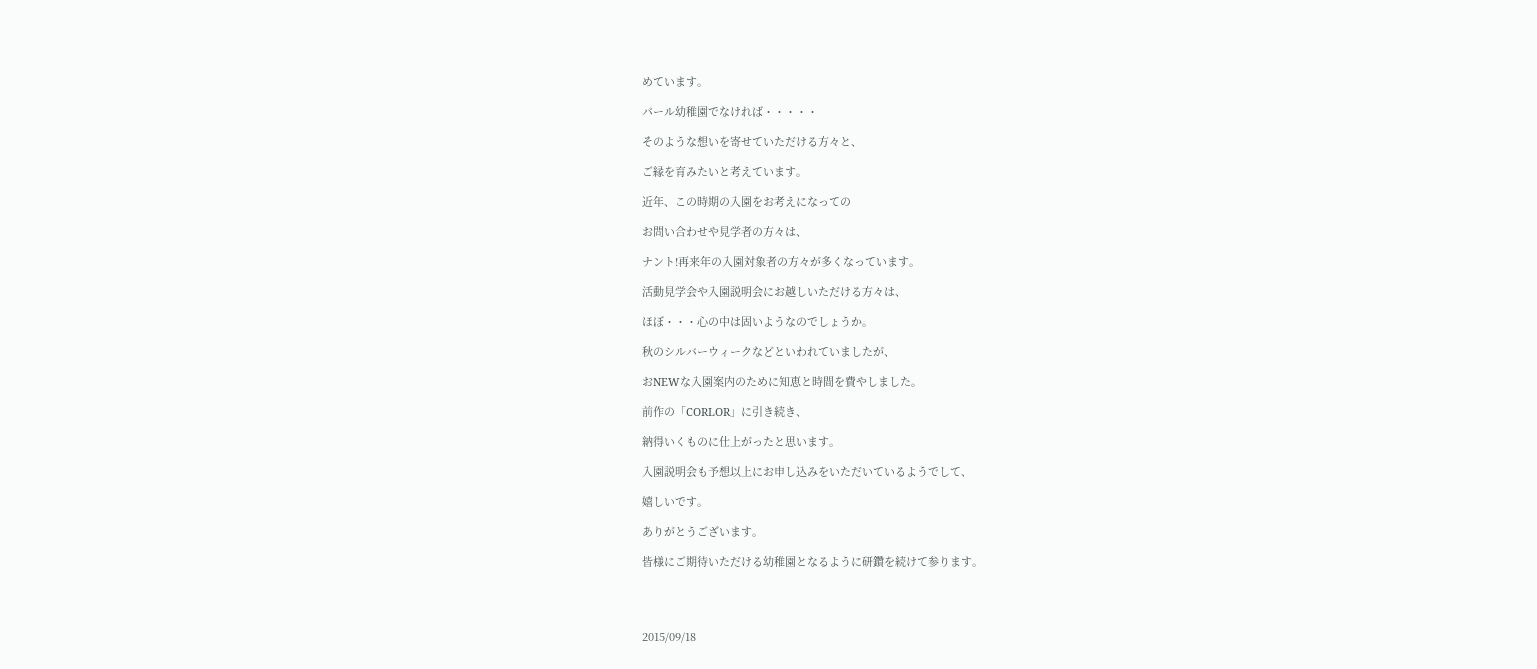めています。

パール幼稚園でなければ・・・・・

そのような想いを寄せていただける方々と、

ご縁を育みたいと考えています。

近年、この時期の入園をお考えになっての

お問い合わせや見学者の方々は、

ナント!再来年の入園対象者の方々が多くなっています。

活動見学会や入園説明会にお越しいただける方々は、

ほぼ・・・心の中は固いようなのでしょうか。

秋のシルバーウィークなどといわれていましたが、

おNEWな入園案内のために知恵と時間を費やしました。

前作の「CORLOR」に引き続き、

納得いくものに仕上がったと思います。

入園説明会も予想以上にお申し込みをいただいているようでして、

嬉しいです。

ありがとうございます。

皆様にご期待いただける幼稚園となるように研鑽を続けて参ります。




2015/09/18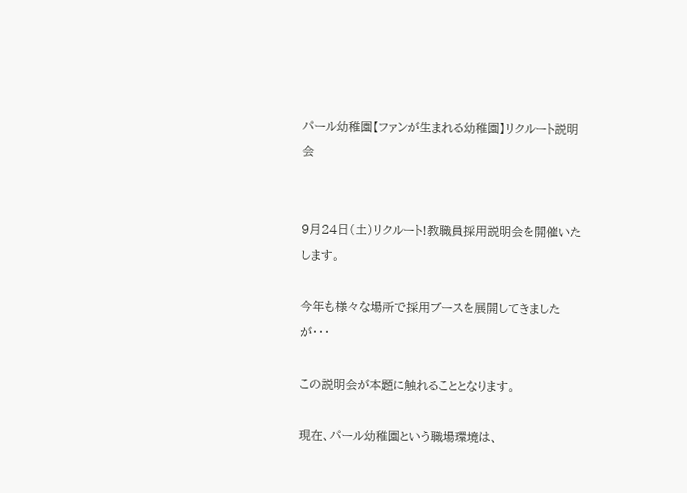パール幼稚園【ファンが生まれる幼稚園】リクルート説明会


9月24日(土)リクルート!教職員採用説明会を開催いたします。

今年も様々な場所で採用ブースを展開してきましたが・・・

この説明会が本題に触れることとなります。

現在、パール幼稚園という職場環境は、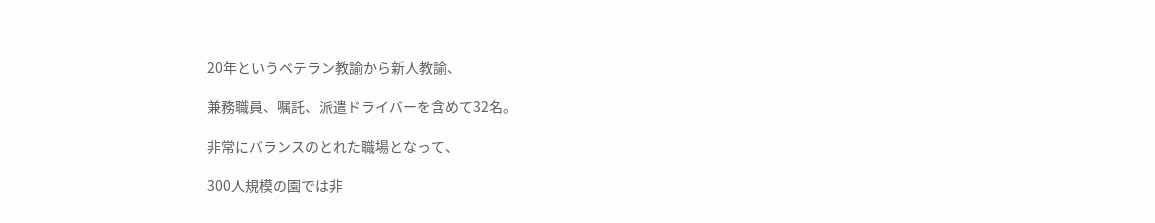20年というベテラン教諭から新人教諭、

兼務職員、嘱託、派遣ドライバーを含めて32名。

非常にバランスのとれた職場となって、

300人規模の園では非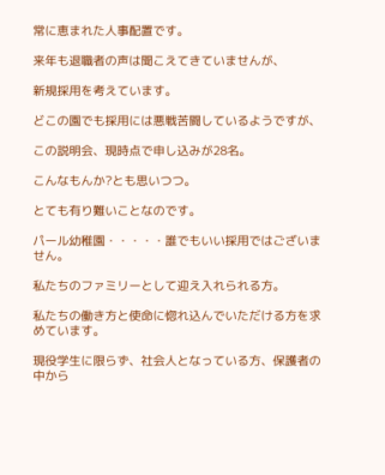常に恵まれた人事配置です。

来年も退職者の声は聞こえてきていませんが、

新規採用を考えています。

どこの園でも採用には悪戦苦闘しているようですが、

この説明会、現時点で申し込みが28名。

こんなもんか?とも思いつつ。

とても有り難いことなのです。

パール幼稚園・・・・・誰でもいい採用ではございません。

私たちのファミリーとして迎え入れられる方。

私たちの働き方と使命に惚れ込んでいただける方を求めています。

現役学生に限らず、社会人となっている方、保護者の中から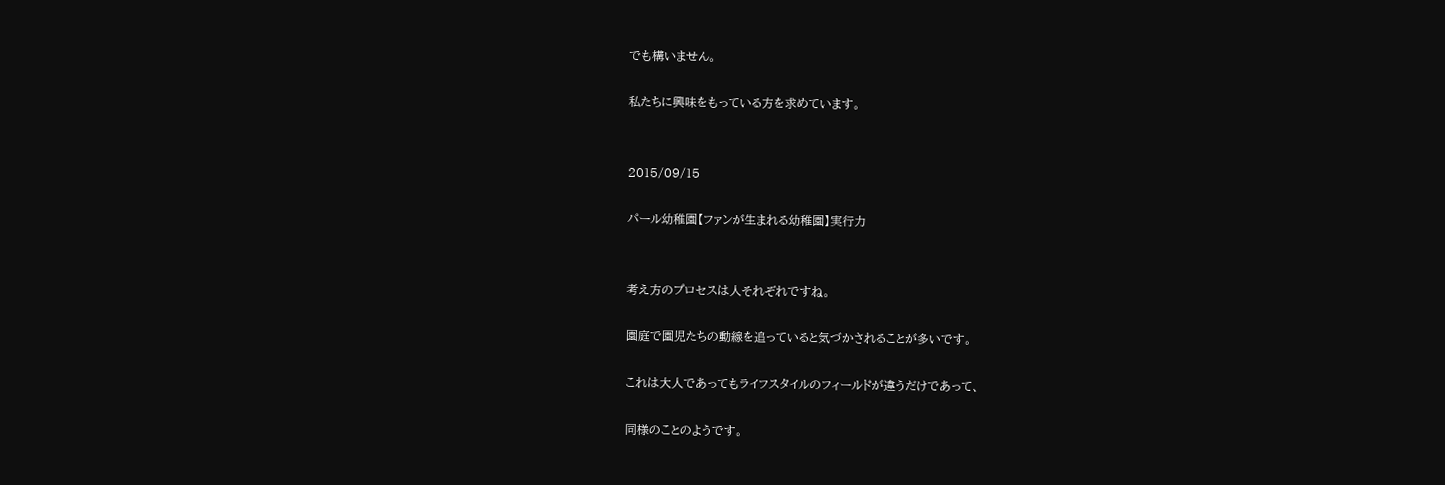でも構いません。

私たちに興味をもっている方を求めています。


2015/09/15

パール幼稚園【ファンが生まれる幼稚園】実行力


考え方のプロセスは人それぞれですね。

園庭で園児たちの動線を追っていると気づかされることが多いです。

これは大人であってもライフスタイルのフィールドが違うだけであって、

同様のことのようです。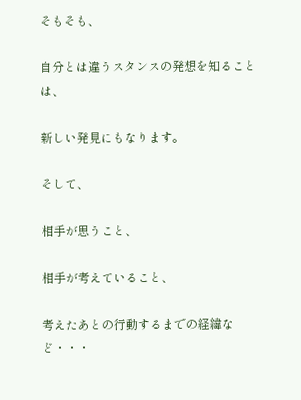そもそも、

自分とは違うスタンスの発想を知ることは、

新しい発見にもなります。

そして、

相手が思うこと、

相手が考えていること、

考えたあとの行動するまでの経緯など・・・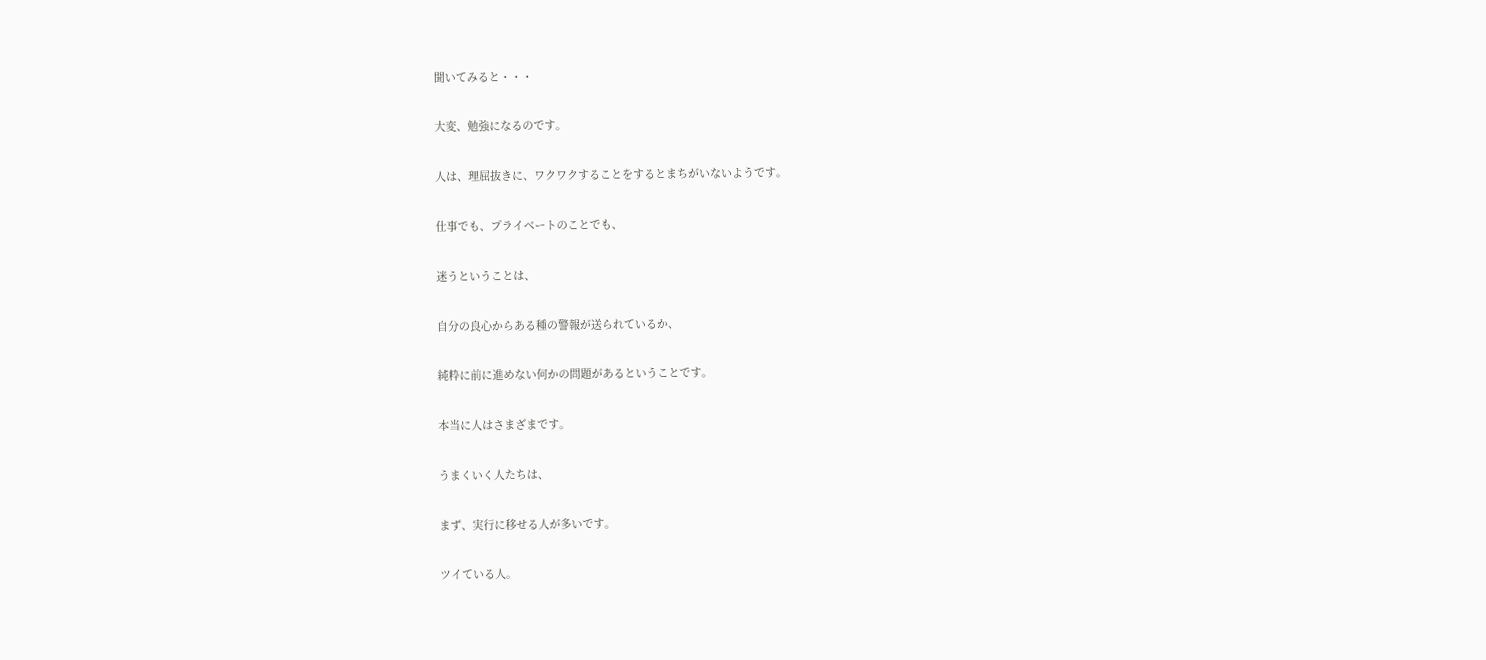聞いてみると・・・

大変、勉強になるのです。

人は、理屈抜きに、ワクワクすることをするとまちがいないようです。

仕事でも、プライベートのことでも、

迷うということは、

自分の良心からある種の警報が送られているか、

純粋に前に進めない何かの問題があるということです。

本当に人はさまざまです。

うまくいく人たちは、

まず、実行に移せる人が多いです。

ツイている人。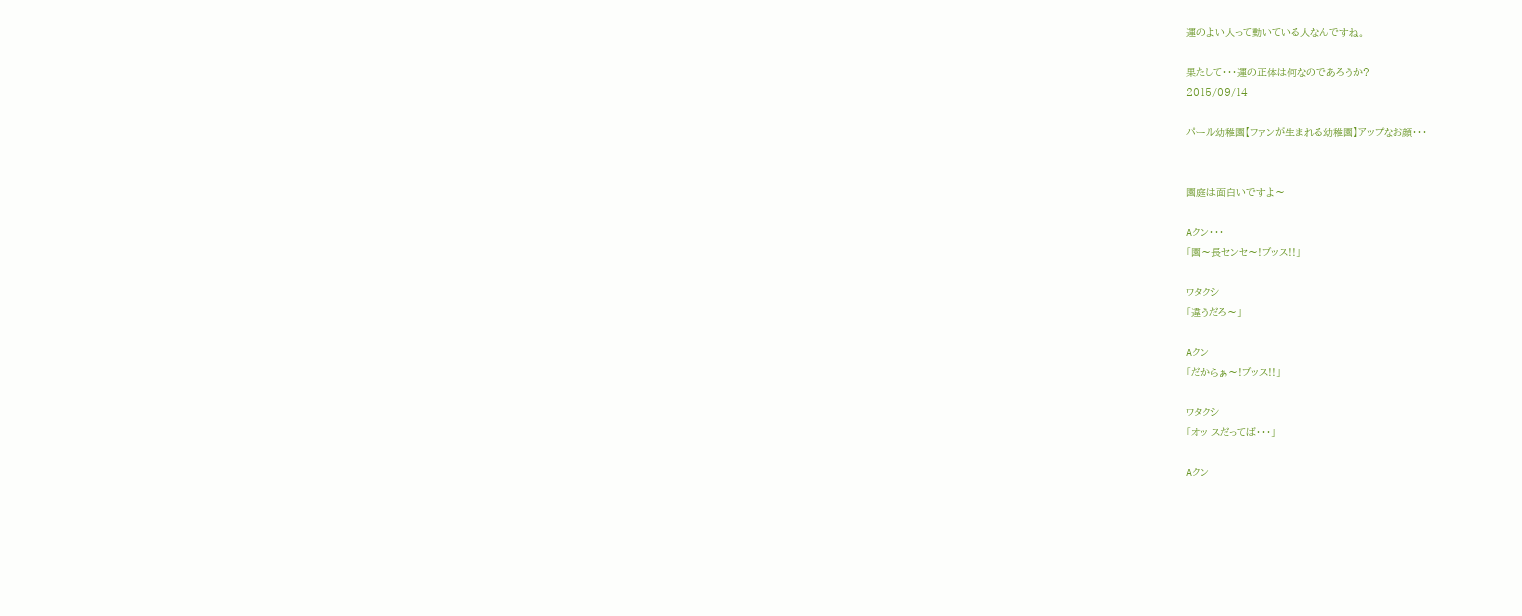運のよい人って動いている人なんですね。

果たして・・・運の正体は何なのであろうか?
2015/09/14

パール幼稚園【ファンが生まれる幼稚園】アップなお顔・・・


園庭は面白いですよ〜

Aクン・・・
「園〜長センセ〜!ブッス!!」

ワタクシ
「違うだろ〜」

Aクン
「だからぁ〜!ブッス!!」

ワタクシ
「オッ スだってば・・・」

Aクン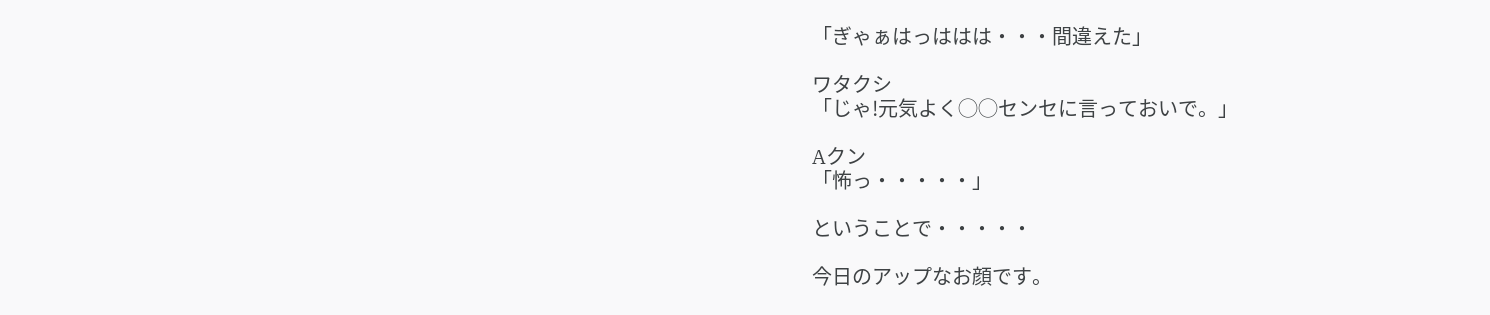「ぎゃぁはっははは・・・間違えた」

ワタクシ
「じゃ!元気よく◯◯センセに言っておいで。」

Aクン
「怖っ・・・・・」

ということで・・・・・

今日のアップなお顔です。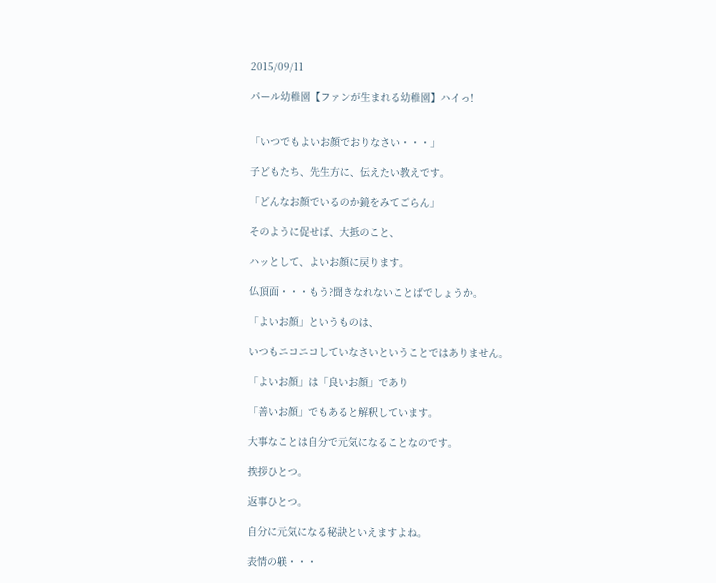2015/09/11

パール幼稚園【ファンが生まれる幼稚園】ハイっ!


「いつでもよいお顔でおりなさい・・・」

子どもたち、先生方に、伝えたい教えです。

「どんなお顔でいるのか鏡をみてごらん」

そのように促せば、大抵のこと、

ハッとして、よいお顔に戻ります。

仏頂面・・・もう?聞きなれないことばでしょうか。

「よいお顔」というものは、

いつもニコニコしていなさいということではありません。

「よいお顔」は「良いお顔」であり

「善いお顔」でもあると解釈しています。

大事なことは自分で元気になることなのです。

挨拶ひとつ。

返事ひとつ。

自分に元気になる秘訣といえますよね。

表情の躾・・・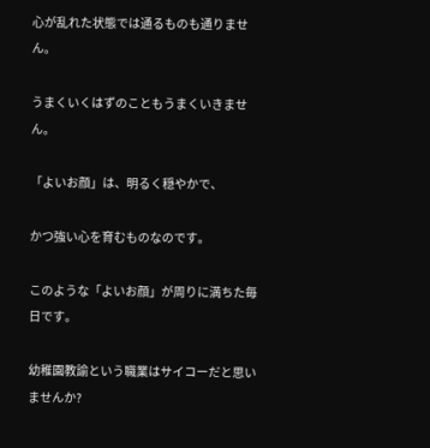心が乱れた状態では通るものも通りません。

うまくいくはずのこともうまくいきません。

「よいお顔」は、明るく穏やかで、

かつ強い心を育むものなのです。

このような「よいお顔」が周りに満ちた毎日です。

幼稚園教諭という職業はサイコーだと思いませんか?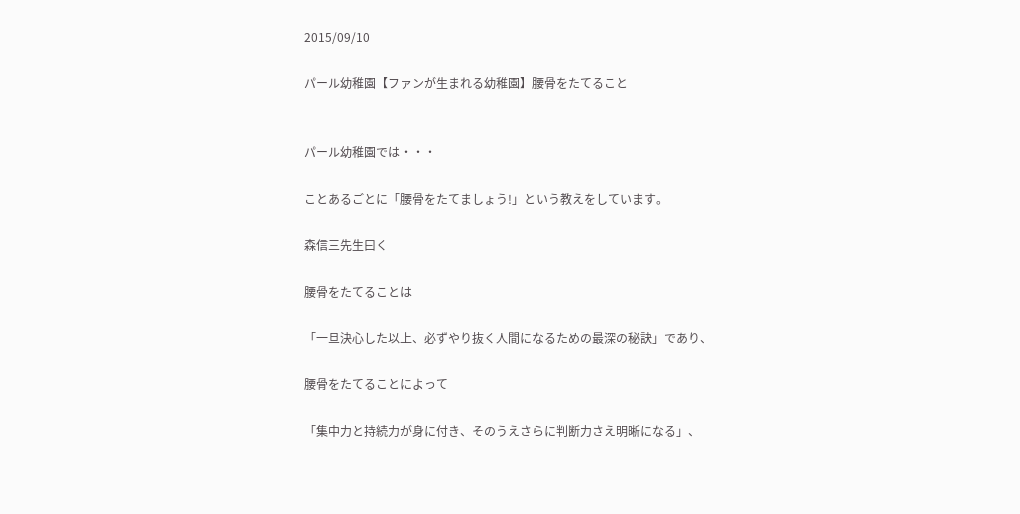2015/09/10

パール幼稚園【ファンが生まれる幼稚園】腰骨をたてること


パール幼稚園では・・・

ことあるごとに「腰骨をたてましょう!」という教えをしています。

森信三先生曰く

腰骨をたてることは

「一旦決心した以上、必ずやり抜く人間になるための最深の秘訣」であり、

腰骨をたてることによって

「集中力と持続力が身に付き、そのうえさらに判断力さえ明晰になる」、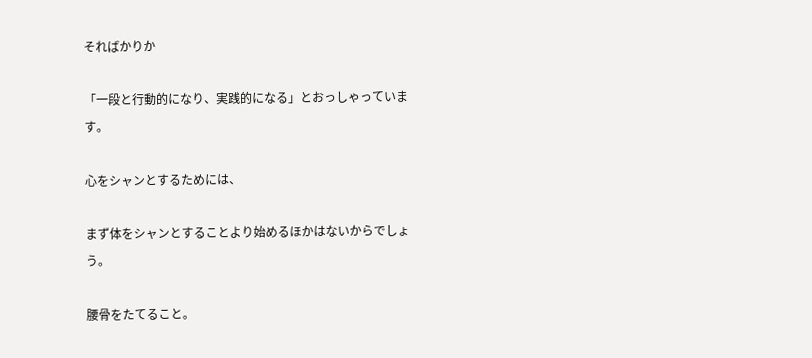そればかりか

「一段と行動的になり、実践的になる」とおっしゃっています。

心をシャンとするためには、

まず体をシャンとすることより始めるほかはないからでしょう。

腰骨をたてること。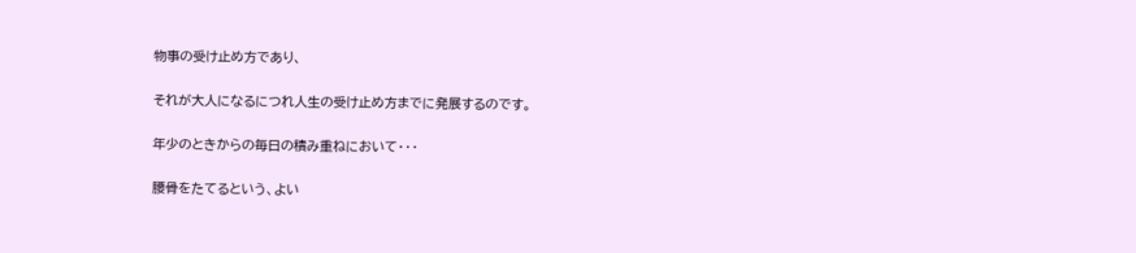物事の受け止め方であり、

それが大人になるにつれ人生の受け止め方までに発展するのです。

年少のときからの毎日の積み重ねにおいて・・・

腰骨をたてるという、よい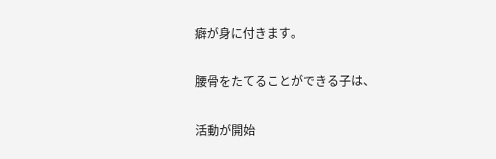癖が身に付きます。

腰骨をたてることができる子は、

活動が開始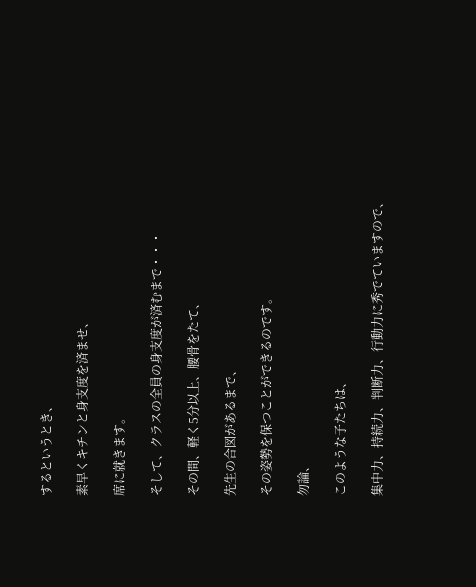するというとき、

素早くキチンと身支度を済ませ、

席に就きます。

そして、クラスの全員の身支度が済むまで・・・

その間、軽く5分以上、腰骨をたて、

先生の合図があるまで、

その姿勢を保つことができるのです。

勿論、

このような子たちは、

集中力、持続力、判断力、行動力に秀でていますので、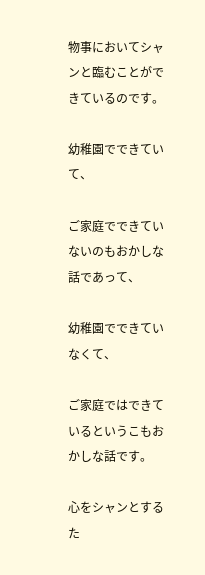物事においてシャンと臨むことができているのです。

幼稚園でできていて、

ご家庭でできていないのもおかしな話であって、

幼稚園でできていなくて、

ご家庭ではできているというこもおかしな話です。

心をシャンとするた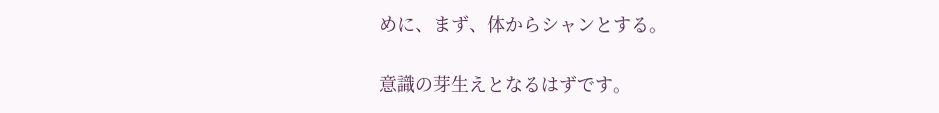めに、まず、体からシャンとする。

意識の芽生えとなるはずです。